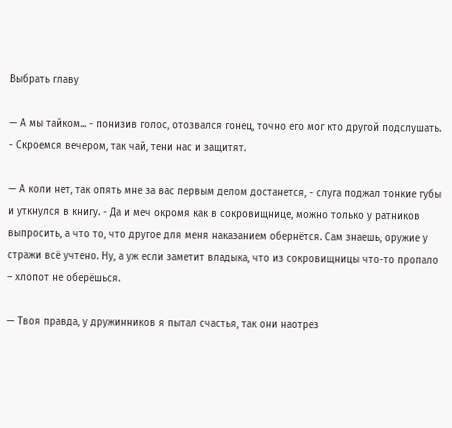Выбрать главу

— А мы тайком... - понизив голос, отозвался гонец, точно его мог кто другой подслушать. - Скроемся вечером, так чай, тени нас и защитят.

— А коли нет, так опять мне за вас первым делом достанется, - слуга поджал тонкие губы и уткнулся в книгу. - Да и меч окромя как в сокровищнице, можно только у ратников выпросить, а что то, что другое для меня наказанием обернётся. Сам знаешь, оружие у стражи всё учтено. Ну, а уж если заметит владыка, что из сокровищницы что-то пропало – хлопот не оберёшься.

— Твоя правда, у дружинников я пытал счастья, так они наотрез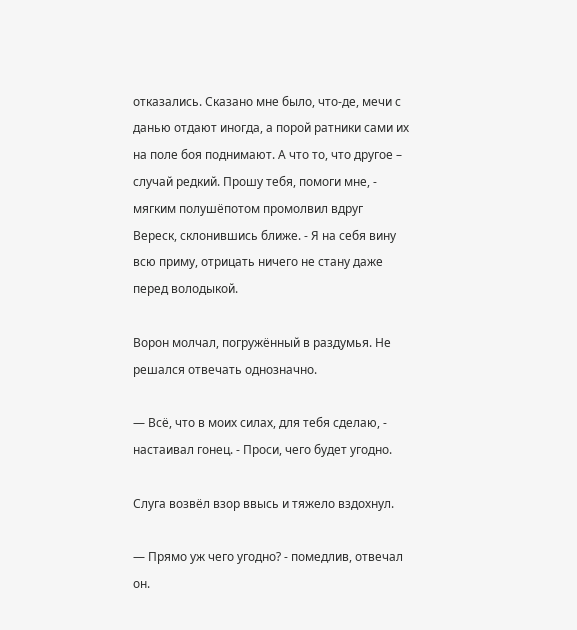отказались. Сказано мне было, что-де, мечи с данью отдают иногда, а порой ратники сами их на поле боя поднимают. А что то, что другое – случай редкий. Прошу тебя, помоги мне, - мягким полушёпотом промолвил вдруг Вереск, склонившись ближе. - Я на себя вину всю приму, отрицать ничего не стану даже перед володыкой.

Ворон молчал, погружённый в раздумья. Не решался отвечать однозначно.

— Всё, что в моих силах, для тебя сделаю, - настаивал гонец. - Проси, чего будет угодно.

Слуга возвёл взор ввысь и тяжело вздохнул.

— Прямо уж чего угодно? - помедлив, отвечал он.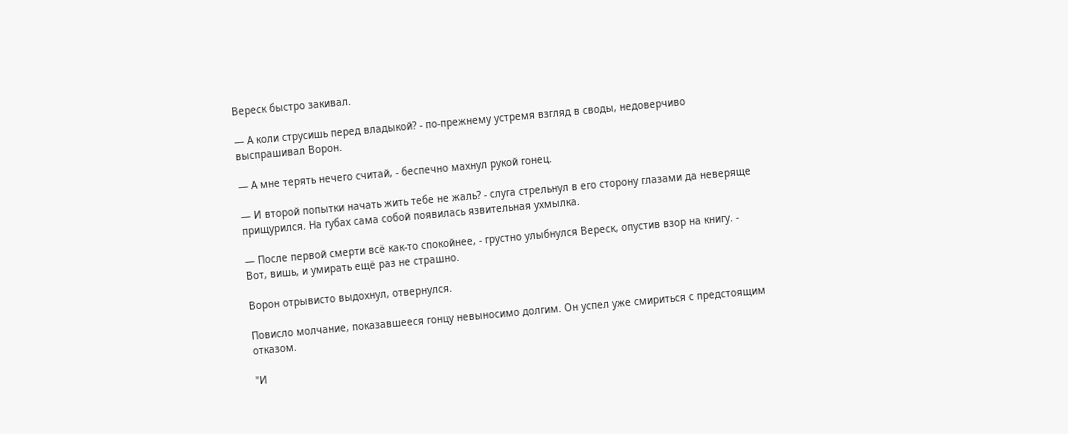Вереск быстро закивал.

— А коли струсишь перед владыкой? - по-прежнему устремя взгляд в своды, недоверчиво выспрашивал Ворон.

— А мне терять нечего считай, - беспечно махнул рукой гонец.

— И второй попытки начать жить тебе не жаль? - слуга стрельнул в его сторону глазами да неверяще прищурился. На губах сама собой появилась язвительная ухмылка.

— После первой смерти всё как-то спокойнее, - грустно улыбнулся Вереск, опустив взор на книгу. - Вот, вишь, и умирать ещё раз не страшно.

Ворон отрывисто выдохнул, отвернулся.

Повисло молчание, показавшееся гонцу невыносимо долгим. Он успел уже смириться с предстоящим отказом.

"И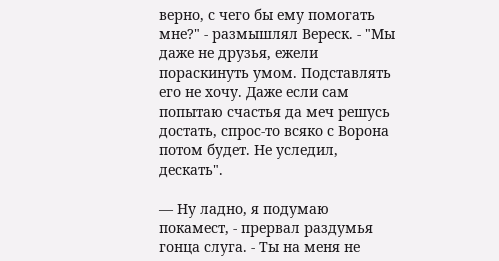верно, с чего бы ему помогать мне?" - размышлял Вереск. - "Мы даже не друзья, ежели пораскинуть умом. Подставлять его не хочу. Даже если сам попытаю счастья да меч решусь достать, спрос-то всяко с Ворона потом будет. Не уследил, дескать".

— Ну ладно, я подумаю покамест, - прервал раздумья гонца слуга. - Ты на меня не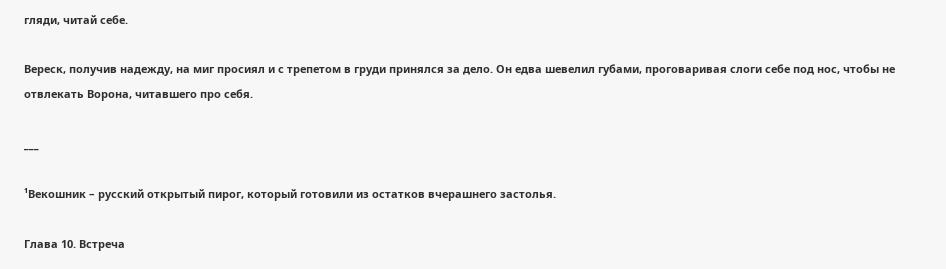гляди, читай себе.

Вереск, получив надежду, на миг просиял и с трепетом в груди принялся за дело. Он едва шевелил губами, проговаривая слоги себе под нос, чтобы не отвлекать Ворона, читавшего про себя.

___

¹Векошник – русский открытый пирог, который готовили из остатков вчерашнего застолья.

Глава 10. Встреча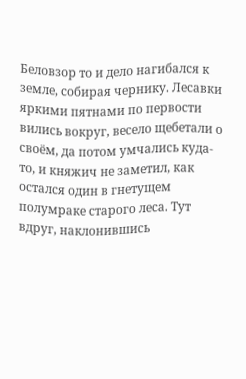Беловзор то и дело нагибался к земле, собирая чернику. Лесавки яркими пятнами по первости вились вокруг, весело щебетали о своём, да потом умчались куда-то, и княжич не заметил, как остался один в гнетущем полумраке старого леса. Тут вдруг, наклонившись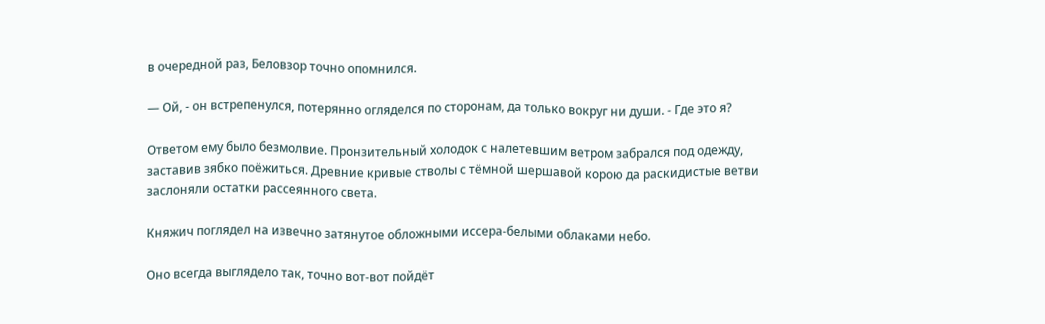в очередной раз, Беловзор точно опомнился.

— Ой, - он встрепенулся, потерянно огляделся по сторонам, да только вокруг ни души. - Где это я?

Ответом ему было безмолвие. Пронзительный холодок с налетевшим ветром забрался под одежду, заставив зябко поёжиться. Древние кривые стволы с тёмной шершавой корою да раскидистые ветви заслоняли остатки рассеянного света.

Княжич поглядел на извечно затянутое обложными иссера-белыми облаками небо.

Оно всегда выглядело так, точно вот-вот пойдёт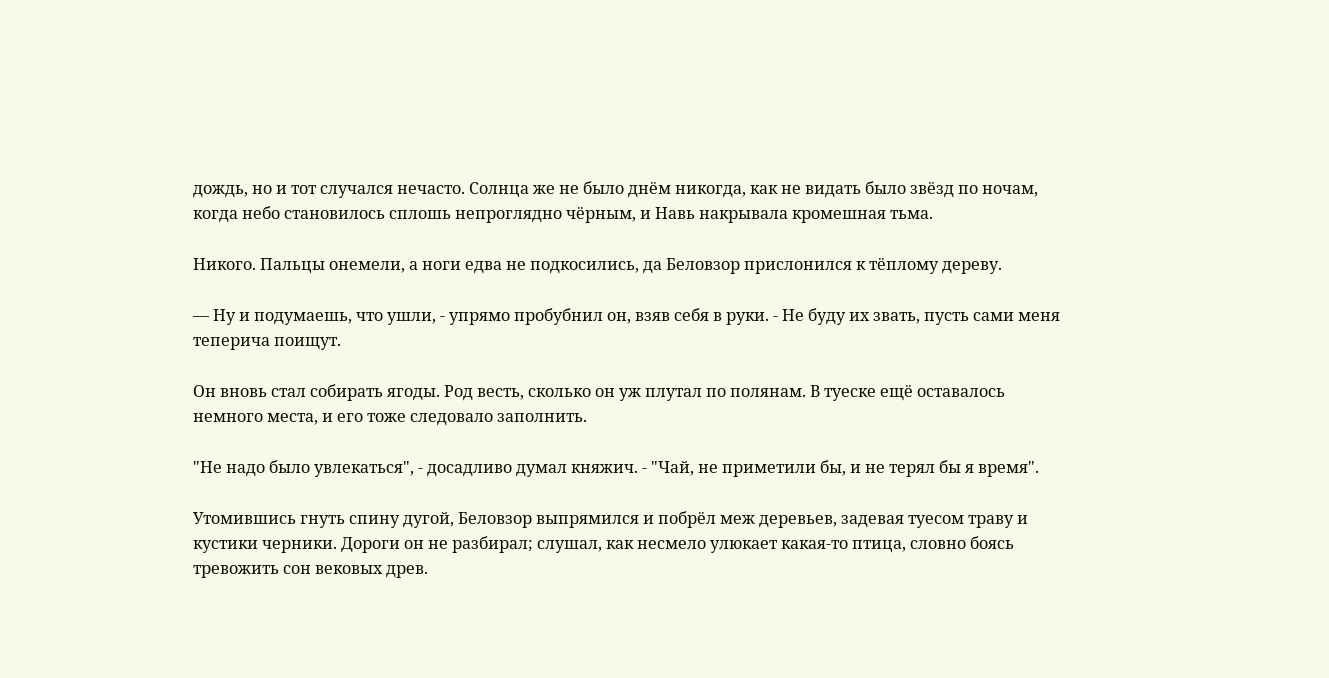дождь, но и тот случался нечасто. Солнца же не было днём никогда, как не видать было звёзд по ночам, когда небо становилось сплошь непроглядно чёрным, и Навь накрывала кромешная тьма.

Никого. Пальцы онемели, а ноги едва не подкосились, да Беловзор прислонился к тёплому дереву.

— Ну и подумаешь, что ушли, - упрямо пробубнил он, взяв себя в руки. - Не буду их звать, пусть сами меня теперича поищут.

Он вновь стал собирать ягоды. Род весть, сколько он уж плутал по полянам. В туеске ещё оставалось немного места, и его тоже следовало заполнить.

"Не надо было увлекаться", - досадливо думал княжич. - "Чай, не приметили бы, и не терял бы я время".

Утомившись гнуть спину дугой, Беловзор выпрямился и побрёл меж деревьев, задевая туесом траву и кустики черники. Дороги он не разбирал; слушал, как несмело улюкает какая-то птица, словно боясь тревожить сон вековых древ.